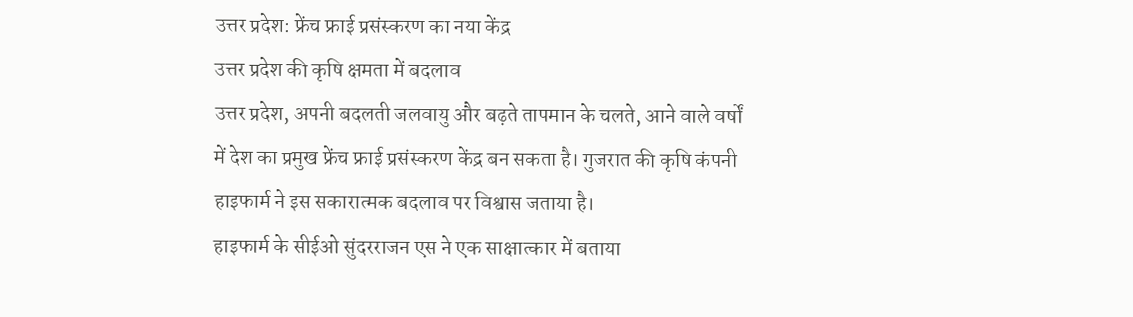उत्तर प्रदेश: फ्रेंच फ्राई प्रसंस्करण का नया केंद्र
उत्तर प्रदेश की कृषि क्षमता में बदलाव
उत्तर प्रदेश, अपनी बदलती जलवायु और बढ़ते तापमान के चलते, आने वाले वर्षों में देश का प्रमुख फ्रेंच फ्राई प्रसंस्करण केंद्र बन सकता है। गुजरात की कृषि कंपनी हाइफार्म ने इस सकारात्मक बदलाव पर विश्वास जताया है।
हाइफार्म के सीईओ सुंदरराजन एस ने एक साक्षात्कार में बताया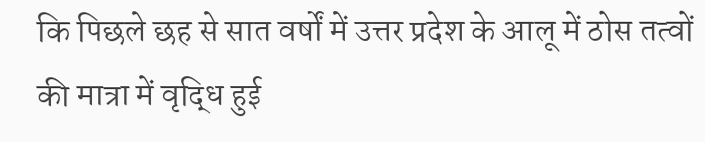कि पिछले छह से सात वर्षों में उत्तर प्रदेश के आलू में ठोस तत्वों की मात्रा में वृद्धि हुई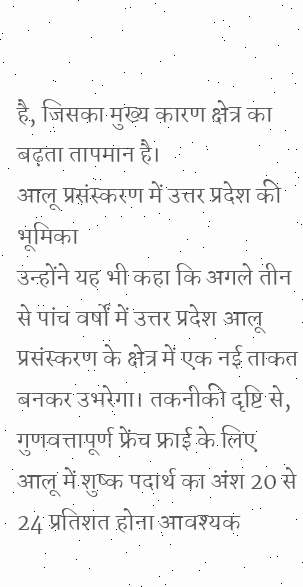है, जिसका मुख्य कारण क्षेत्र का बढ़ता तापमान है।
आलू प्रसंस्करण में उत्तर प्रदेश की भूमिका
उन्होंने यह भी कहा कि अगले तीन से पांच वर्षों में उत्तर प्रदेश आलू प्रसंस्करण के क्षेत्र में एक नई ताकत बनकर उभरेगा। तकनीकी दृष्टि से, गुणवत्तापूर्ण फ्रेंच फ्राई के लिए आलू में शुष्क पदार्थ का अंश 20 से 24 प्रतिशत होना आवश्यक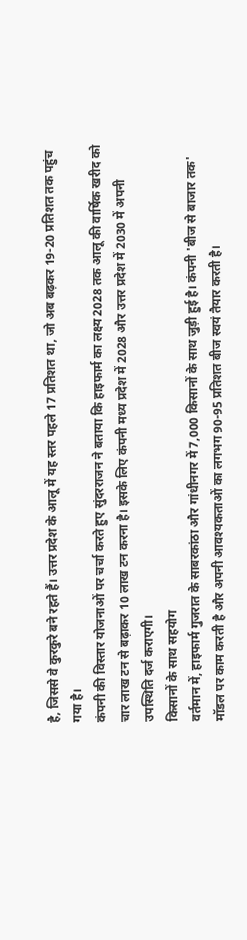है, जिससे वे कुरकुरे बने रहते हैं। उत्तर प्रदेश के आलू में यह स्तर पहले 17 प्रतिशत था, जो अब बढ़कर 19-20 प्रतिशत तक पहुंच गया है।
कंपनी की विस्तार योजनाओं पर चर्चा करते हुए सुंदरराजन ने बताया कि हाइफार्म का लक्ष्य 2028 तक आलू की वार्षिक खरीद को चार लाख टन से बढ़ाकर 10 लाख टन करना है। इसके लिए कंपनी मध्य प्रदेश में 2028 और उत्तर प्रदेश में 2030 में अपनी उपस्थिति दर्ज कराएगी।
किसानों के साथ सहयोग
वर्तमान में, हाइफार्म गुजरात के साबरकांठा और गांधीनगर में 7,000 किसानों के साथ जुड़ी हुई है। कंपनी 'बीज से बाजार तक' मॉडल पर काम करती है और अपनी आवश्यकताओं का लगभग 90-95 प्रतिशत बीज स्वयं तैयार करती है।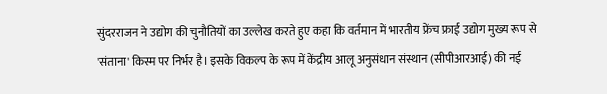सुंदरराजन ने उद्योग की चुनौतियों का उल्लेख करते हुए कहा कि वर्तमान में भारतीय फ्रेंच फ्राई उद्योग मुख्य रूप से 'संताना' किस्म पर निर्भर है। इसके विकल्प के रूप में केंद्रीय आलू अनुसंधान संस्थान (सीपीआरआई) की नई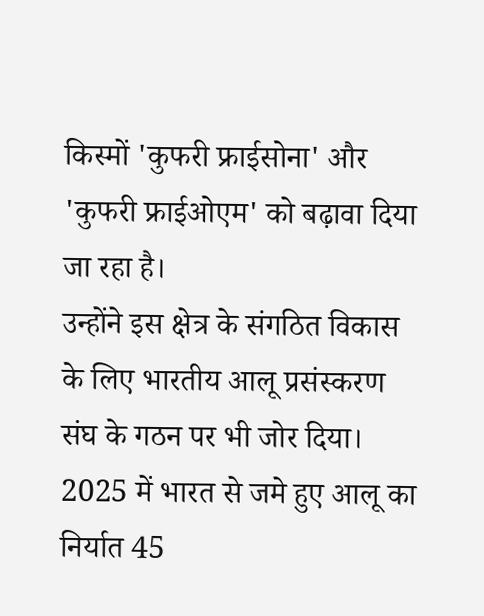किस्मों 'कुफरी फ्राईसोना' और 'कुफरी फ्राईओएम' को बढ़ावा दिया जा रहा है।
उन्होंने इस क्षेत्र के संगठित विकास के लिए भारतीय आलू प्रसंस्करण संघ के गठन पर भी जोर दिया। 2025 में भारत से जमे हुए आलू का निर्यात 45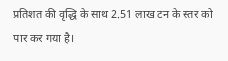प्रतिशत की वृद्धि के साथ 2.51 लाख टन के स्तर को पार कर गया है।